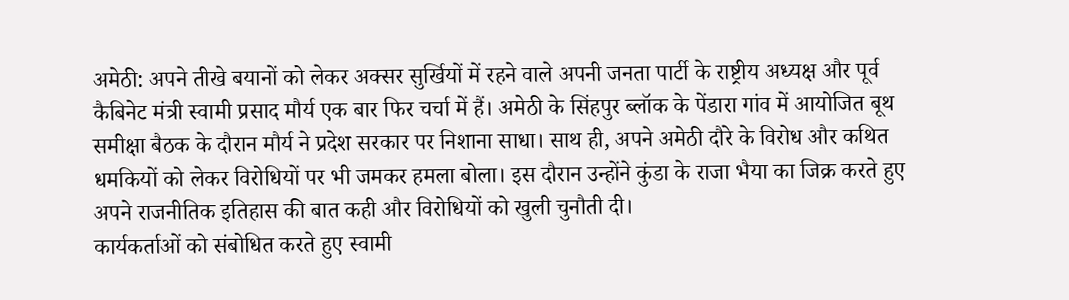अमेठी: अपने तीखे बयानों को लेकर अक्सर सुर्खियों में रहने वाले अपनी जनता पार्टी के राष्ट्रीय अध्यक्ष और पूर्व कैबिनेट मंत्री स्वामी प्रसाद मौर्य एक बार फिर चर्चा में हैं। अमेठी के सिंहपुर ब्लॉक के पेंडारा गांव में आयोजित बूथ समीक्षा बैठक के दौरान मौर्य ने प्रदेश सरकार पर निशाना साधा। साथ ही, अपने अमेठी दौरे के विरोध और कथित धमकियों को लेकर विरोधियों पर भी जमकर हमला बोला। इस दौरान उन्होंने कुंडा के राजा भैया का जिक्र करते हुए अपने राजनीतिक इतिहास की बात कही और विरोधियों को खुली चुनौती दी।
कार्यकर्ताओं को संबोधित करते हुए स्वामी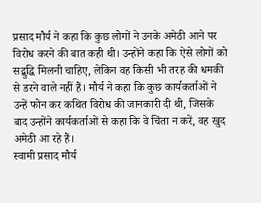प्रसाद मौर्य ने कहा कि कुछ लोगों ने उनके अमेठी आने पर विरोध करने की बात कही थी। उन्होंने कहा कि ऐसे लोगों को सद्बुद्धि मिलनी चाहिए, लेकिन वह किसी भी तरह की धमकी से डरने वाले नहीं हैं। मौर्य ने कहा कि कुछ कार्यकर्ताओं ने उन्हें फोन कर कथित विरोध की जानकारी दी थी, जिसके बाद उन्होंने कार्यकर्ताओं से कहा कि वे चिंता न करें, वह खुद अमेठी आ रहे हैं।
स्वामी प्रसाद मौर्य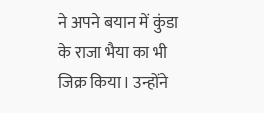ने अपने बयान में कुंडा के राजा भैया का भी जिक्र किया। उन्होंने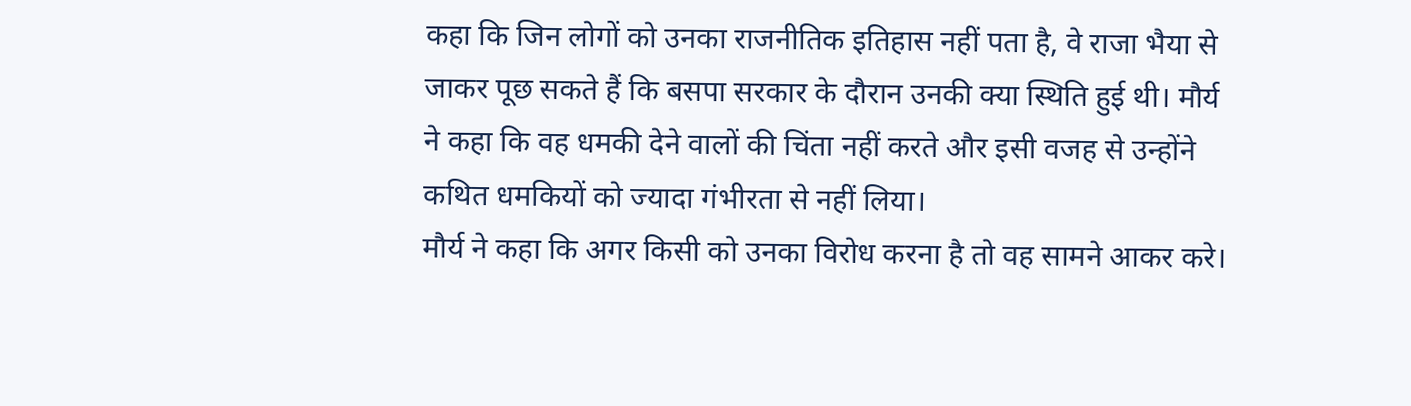कहा कि जिन लोगों को उनका राजनीतिक इतिहास नहीं पता है, वे राजा भैया से जाकर पूछ सकते हैं कि बसपा सरकार के दौरान उनकी क्या स्थिति हुई थी। मौर्य ने कहा कि वह धमकी देने वालों की चिंता नहीं करते और इसी वजह से उन्होंने कथित धमकियों को ज्यादा गंभीरता से नहीं लिया।
मौर्य ने कहा कि अगर किसी को उनका विरोध करना है तो वह सामने आकर करे।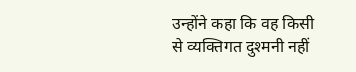उन्होंने कहा कि वह किसी से व्यक्तिगत दुश्मनी नहीं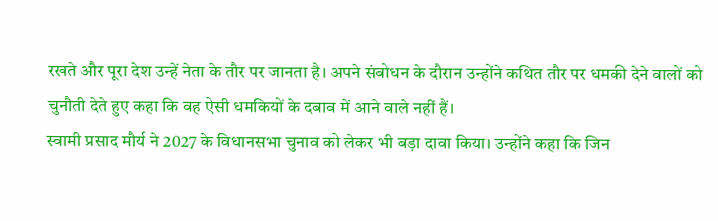रखते और पूरा देश उन्हें नेता के तौर पर जानता है। अपने संबोधन के दौरान उन्होंने कथित तौर पर धमकी देने वालों को चुनौती देते हुए कहा कि वह ऐसी धमकियों के दबाव में आने वाले नहीं हैं।
स्वामी प्रसाद मौर्य ने 2027 के विधानसभा चुनाव को लेकर भी बड़ा दावा किया। उन्होंने कहा कि जिन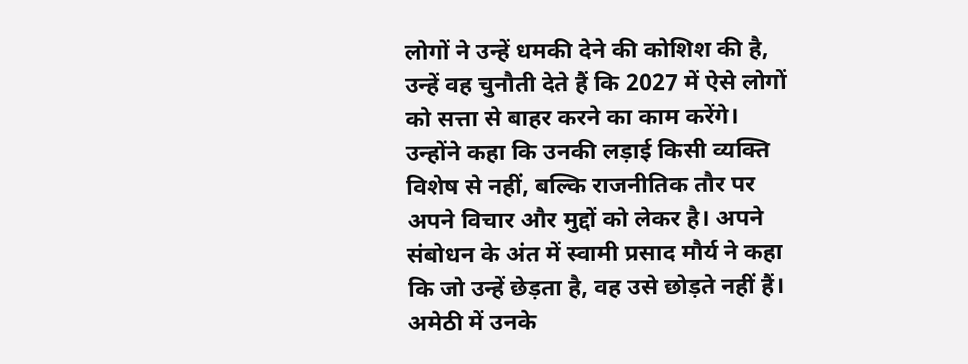लोगों ने उन्हें धमकी देने की कोशिश की है, उन्हें वह चुनौती देते हैं कि 2027 में ऐसे लोगों को सत्ता से बाहर करने का काम करेंगे। उन्होंने कहा कि उनकी लड़ाई किसी व्यक्ति विशेष से नहीं, बल्कि राजनीतिक तौर पर अपने विचार और मुद्दों को लेकर है। अपने संबोधन के अंत में स्वामी प्रसाद मौर्य ने कहा कि जो उन्हें छेड़ता है, वह उसे छोड़ते नहीं हैं। अमेठी में उनके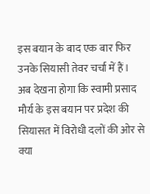इस बयान के बाद एक बार फिर उनके सियासी तेवर चर्चा में हैं। अब देखना होगा कि स्वामी प्रसाद मौर्य के इस बयान पर प्रदेश की सियासत में विरोधी दलों की ओर से क्या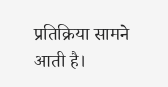प्रतिक्रिया सामने आती है।